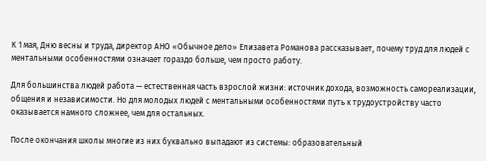К 1 мая, Дню весны и труда, директор АНО «Обычное дело» Елизавета Романова рассказывает, почему труд для людей с ментальными особенностями означает гораздо больше, чем просто работу.

Для большинства людей работа — естественная часть взрослой жизни: источник дохода, возможность самореализации, общения и независимости. Но для молодых людей с ментальными особенностями путь к трудоустройству часто оказывается намного сложнее, чем для остальных.

После окончания школы многие из них буквально выпадают из системы: образовательный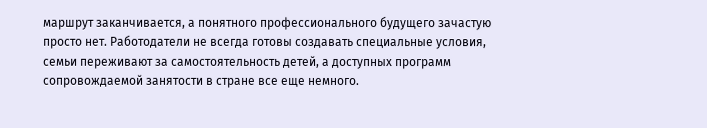маршрут заканчивается, а понятного профессионального будущего зачастую просто нет. Работодатели не всегда готовы создавать специальные условия, семьи переживают за самостоятельность детей, а доступных программ сопровождаемой занятости в стране все еще немного.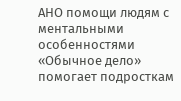АНО помощи людям с ментальными особенностями «Обычное дело» помогает подросткам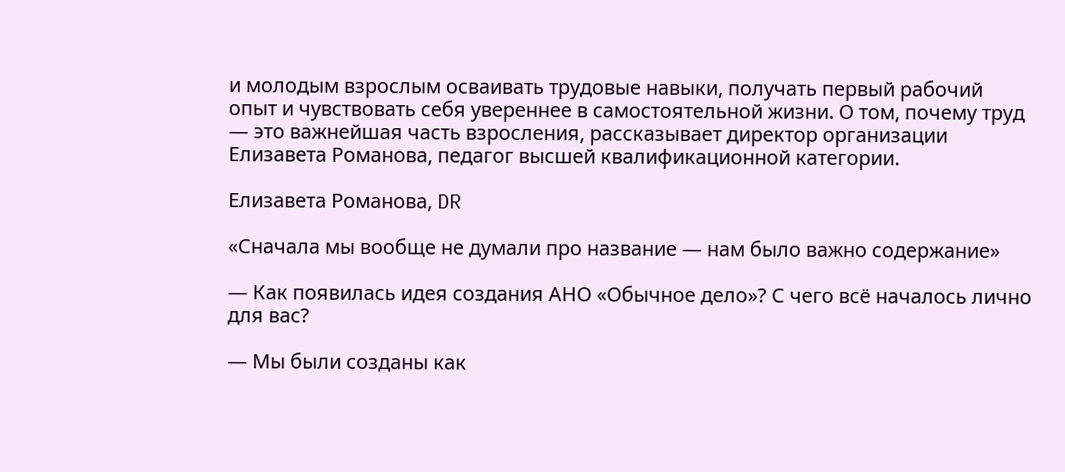и молодым взрослым осваивать трудовые навыки, получать первый рабочий опыт и чувствовать себя увереннее в самостоятельной жизни. О том, почему труд — это важнейшая часть взросления, рассказывает директор организации Елизавета Романова, педагог высшей квалификационной категории.

Елизавета Романова, DR

«Сначала мы вообще не думали про название — нам было важно содержание»

— Как появилась идея создания АНО «Обычное дело»? С чего всё началось лично для вас?

— Мы были созданы как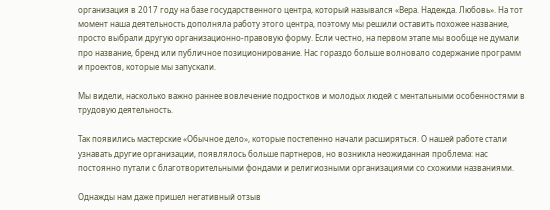организация в 2017 году на базе государственного центра, который назывался «Вера. Надежда. Любовь». На тот момент наша деятельность дополняла работу этого центра, поэтому мы решили оставить похожее название, просто выбрали другую организационно-правовую форму. Если честно, на первом этапе мы вообще не думали про название, бренд или публичное позиционирование. Нас гораздо больше волновало содержание программ и проектов, которые мы запускали.

Мы видели, насколько важно раннее вовлечение подростков и молодых людей с ментальными особенностями в трудовую деятельность.

Так появились мастерские «Обычное дело», которые постепенно начали расширяться. О нашей работе стали узнавать другие организации, появлялось больше партнеров, но возникла неожиданная проблема: нас постоянно путали с благотворительными фондами и религиозными организациями со схожими названиями.

Однажды нам даже пришел негативный отзыв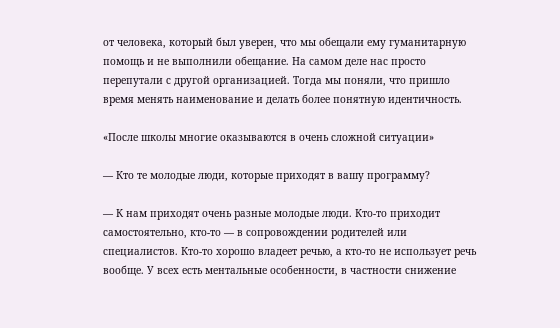от человека, который был уверен, что мы обещали ему гуманитарную помощь и не выполнили обещание. На самом деле нас просто перепутали с другой организацией. Тогда мы поняли, что пришло время менять наименование и делать более понятную идентичность.

«После школы многие оказываются в очень сложной ситуации»

— Кто те молодые люди, которые приходят в вашу программу?

— К нам приходят очень разные молодые люди. Кто-то приходит самостоятельно, кто-то — в сопровождении родителей или специалистов. Кто-то хорошо владеет речью, а кто-то не использует речь вообще. У всех есть ментальные особенности, в частности снижение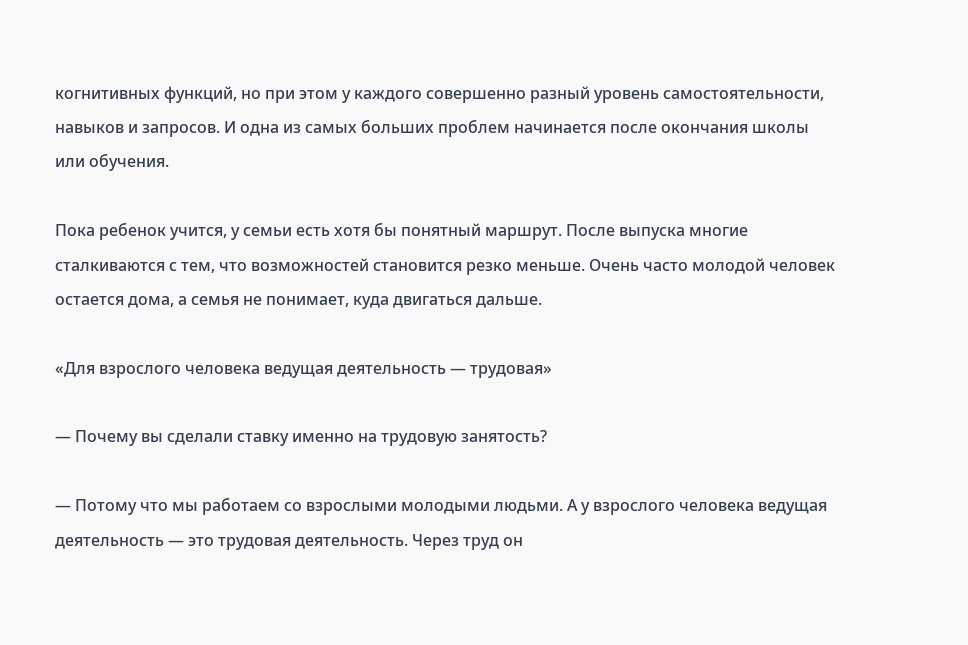когнитивных функций, но при этом у каждого совершенно разный уровень самостоятельности, навыков и запросов. И одна из самых больших проблем начинается после окончания школы или обучения.

Пока ребенок учится, у семьи есть хотя бы понятный маршрут. После выпуска многие сталкиваются с тем, что возможностей становится резко меньше. Очень часто молодой человек остается дома, а семья не понимает, куда двигаться дальше.

«Для взрослого человека ведущая деятельность — трудовая»

— Почему вы сделали ставку именно на трудовую занятость?

— Потому что мы работаем со взрослыми молодыми людьми. А у взрослого человека ведущая деятельность — это трудовая деятельность. Через труд он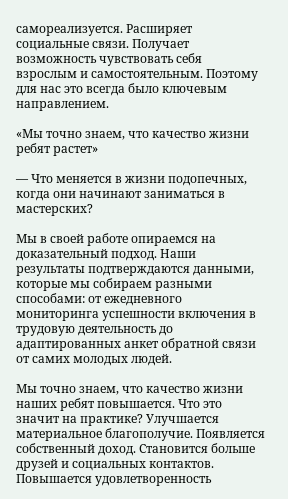самореализуется. Расширяет социальные связи. Получает возможность чувствовать себя взрослым и самостоятельным. Поэтому для нас это всегда было ключевым направлением.

«Мы точно знаем, что качество жизни ребят растет»

— Что меняется в жизни подопечных, когда они начинают заниматься в мастерских?

Мы в своей работе опираемся на доказательный подход. Наши результаты подтверждаются данными, которые мы собираем разными способами: от ежедневного мониторинга успешности включения в трудовую деятельность до адаптированных анкет обратной связи от самих молодых людей.

Мы точно знаем, что качество жизни наших ребят повышается. Что это значит на практике? Улучшается материальное благополучие. Появляется собственный доход. Становится больше друзей и социальных контактов. Повышается удовлетворенность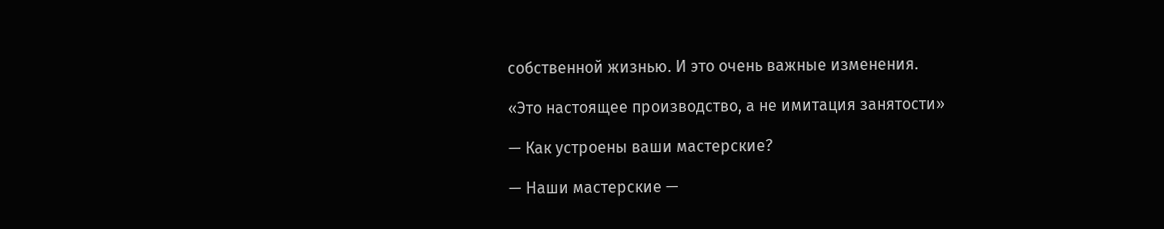собственной жизнью. И это очень важные изменения.

«Это настоящее производство, а не имитация занятости»

— Как устроены ваши мастерские?

— Наши мастерские —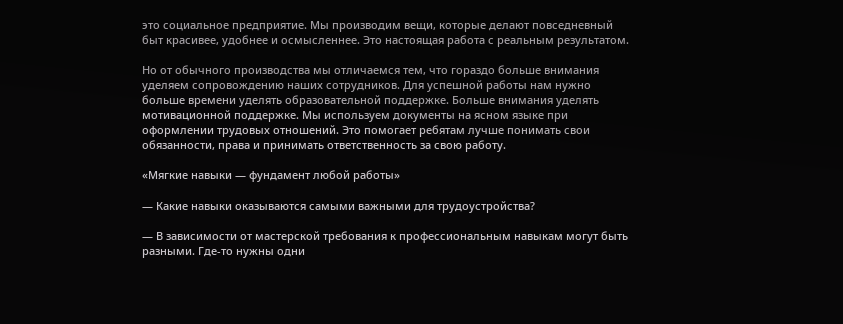это социальное предприятие. Мы производим вещи, которые делают повседневный быт красивее, удобнее и осмысленнее. Это настоящая работа с реальным результатом.

Но от обычного производства мы отличаемся тем, что гораздо больше внимания уделяем сопровождению наших сотрудников. Для успешной работы нам нужно больше времени уделять образовательной поддержке. Больше внимания уделять мотивационной поддержке. Мы используем документы на ясном языке при оформлении трудовых отношений. Это помогает ребятам лучше понимать свои обязанности, права и принимать ответственность за свою работу.

«Мягкие навыки — фундамент любой работы»

— Какие навыки оказываются самыми важными для трудоустройства?

— В зависимости от мастерской требования к профессиональным навыкам могут быть разными. Где-то нужны одни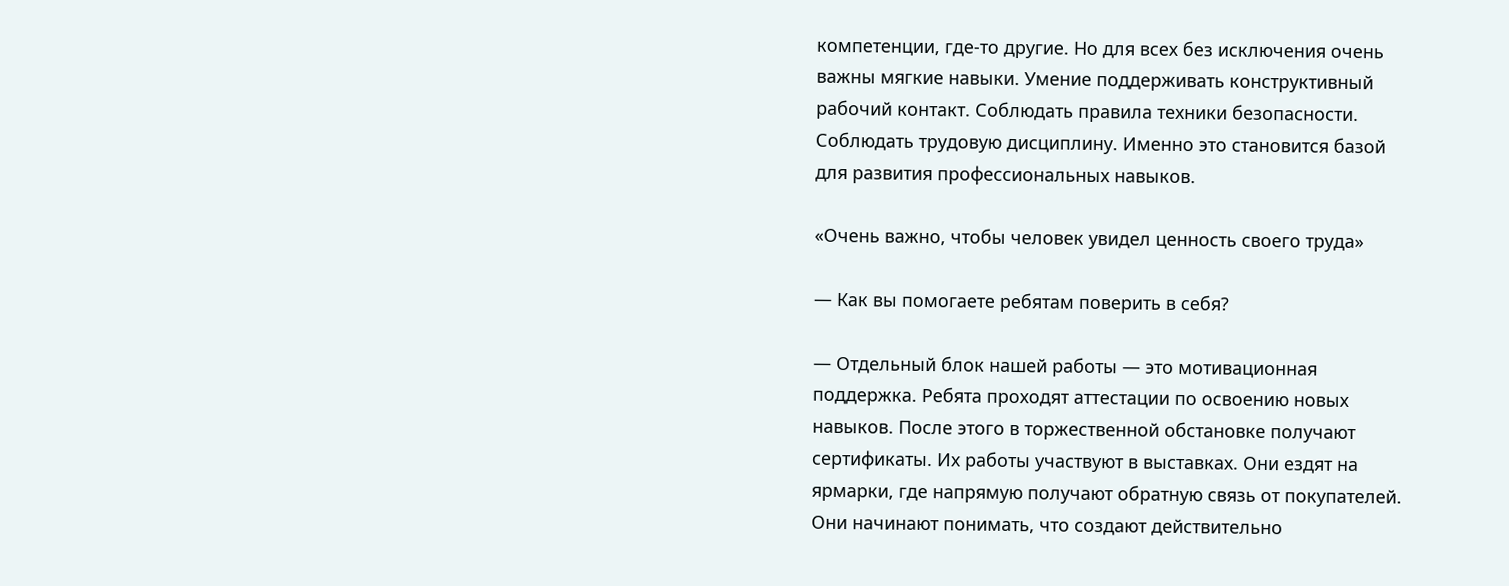компетенции, где-то другие. Но для всех без исключения очень важны мягкие навыки. Умение поддерживать конструктивный рабочий контакт. Соблюдать правила техники безопасности. Соблюдать трудовую дисциплину. Именно это становится базой для развития профессиональных навыков.

«Очень важно, чтобы человек увидел ценность своего труда»

— Как вы помогаете ребятам поверить в себя?

— Отдельный блок нашей работы — это мотивационная поддержка. Ребята проходят аттестации по освоению новых навыков. После этого в торжественной обстановке получают сертификаты. Их работы участвуют в выставках. Они ездят на ярмарки, где напрямую получают обратную связь от покупателей. Они начинают понимать, что создают действительно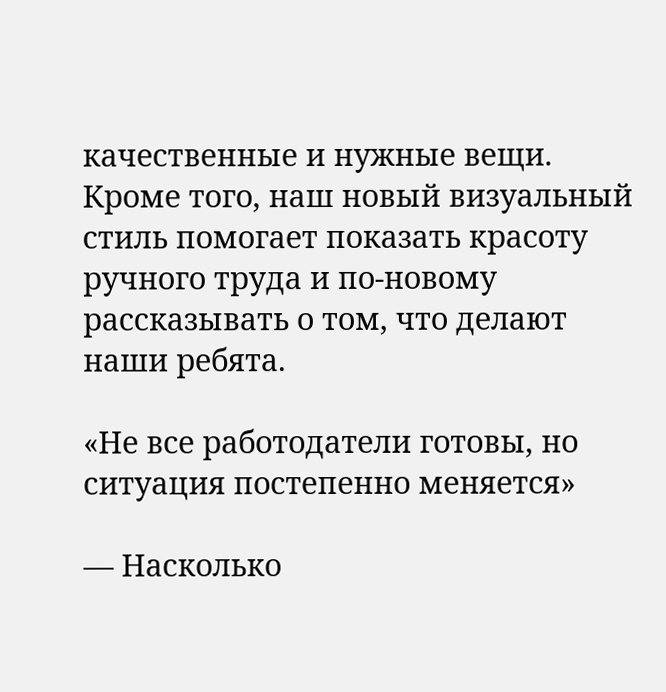качественные и нужные вещи. Кроме того, наш новый визуальный стиль помогает показать красоту ручного труда и по-новому рассказывать о том, что делают наши ребята.

«Не все работодатели готовы, но ситуация постепенно меняется»

— Насколько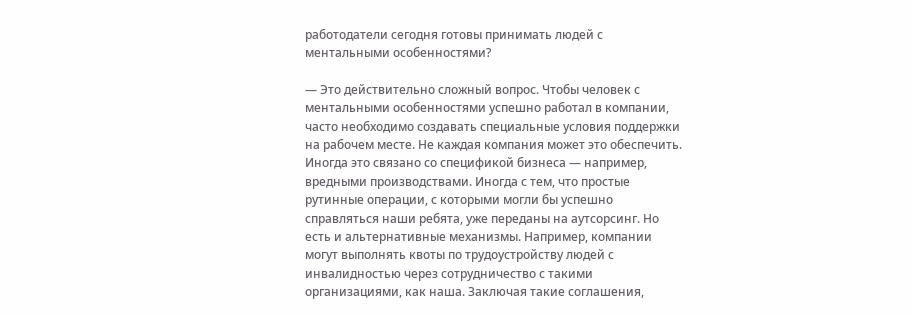работодатели сегодня готовы принимать людей с ментальными особенностями?

— Это действительно сложный вопрос. Чтобы человек с ментальными особенностями успешно работал в компании, часто необходимо создавать специальные условия поддержки на рабочем месте. Не каждая компания может это обеспечить. Иногда это связано со спецификой бизнеса — например, вредными производствами. Иногда с тем, что простые рутинные операции, с которыми могли бы успешно справляться наши ребята, уже переданы на аутсорсинг. Но есть и альтернативные механизмы. Например, компании могут выполнять квоты по трудоустройству людей с инвалидностью через сотрудничество с такими организациями, как наша. Заключая такие соглашения,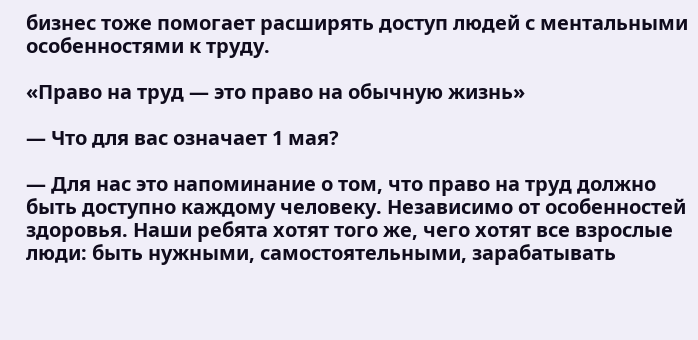бизнес тоже помогает расширять доступ людей с ментальными особенностями к труду.

«Право на труд — это право на обычную жизнь»

— Что для вас означает 1 мая?

— Для нас это напоминание о том, что право на труд должно быть доступно каждому человеку. Независимо от особенностей здоровья. Наши ребята хотят того же, чего хотят все взрослые люди: быть нужными, самостоятельными, зарабатывать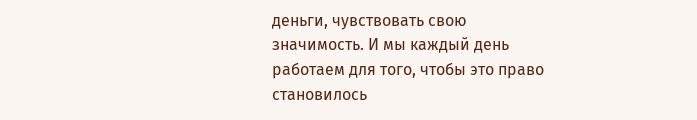деньги, чувствовать свою значимость. И мы каждый день работаем для того, чтобы это право становилось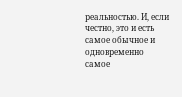реальностью. И, если честно, это и есть самое обычное и одновременно самое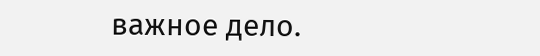важное дело.